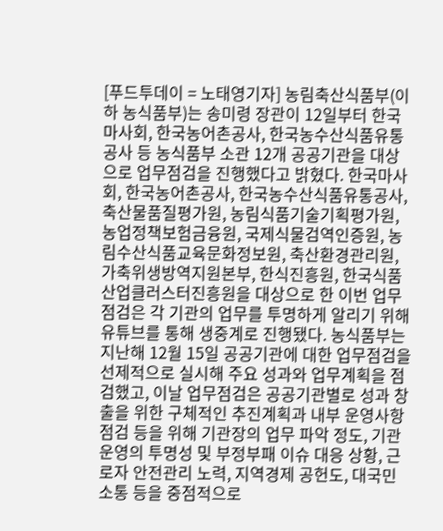[푸드투데이 = 노태영기자] 농림축산식품부(이하 농식품부)는 송미령 장관이 12일부터 한국마사회, 한국농어촌공사, 한국농수산식품유통공사 등 농식품부 소관 12개 공공기관을 대상으로 업무점검을 진행했다고 밝혔다. 한국마사회, 한국농어촌공사, 한국농수산식품유통공사, 축산물품질평가원, 농림식품기술기획평가원, 농업정책보험금융원, 국제식물검역인증원, 농림수산식품교육문화정보원, 축산환경관리원, 가축위생방역지원본부, 한식진흥원, 한국식품산업클러스터진흥원을 대상으로 한 이번 업무점검은 각 기관의 업무를 투명하게 알리기 위해 유튜브를 통해 생중계로 진행됐다. 농식품부는 지난해 12월 15일 공공기관에 대한 업무점검을 선제적으로 실시해 주요 성과와 업무계획을 점검했고, 이날 업무점검은 공공기관별로 성과 창출을 위한 구체적인 추진계획과 내부 운영사항 점검 등을 위해 기관장의 업무 파악 정도, 기관 운영의 투명성 및 부정부패 이슈 대응 상황, 근로자 안전관리 노력, 지역경제 공헌도, 대국민 소통 등을 중점적으로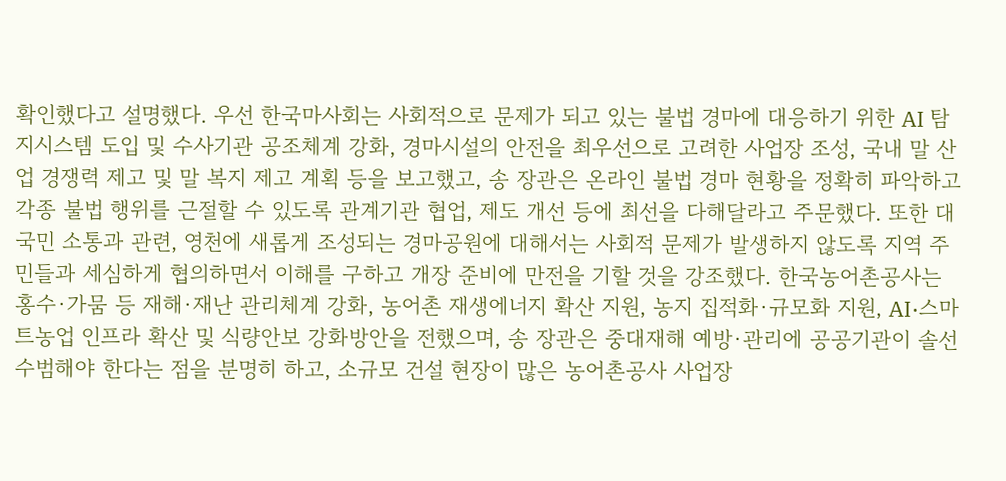확인했다고 설명했다. 우선 한국마사회는 사회적으로 문제가 되고 있는 불법 경마에 대응하기 위한 AI 탐지시스템 도입 및 수사기관 공조체계 강화, 경마시설의 안전을 최우선으로 고려한 사업장 조성, 국내 말 산업 경쟁력 제고 및 말 복지 제고 계획 등을 보고했고, 송 장관은 온라인 불법 경마 현황을 정확히 파악하고 각종 불법 행위를 근절할 수 있도록 관계기관 협업, 제도 개선 등에 최선을 다해달라고 주문했다. 또한 대국민 소통과 관련, 영천에 새롭게 조성되는 경마공원에 대해서는 사회적 문제가 발생하지 않도록 지역 주민들과 세심하게 협의하면서 이해를 구하고 개장 준비에 만전을 기할 것을 강조했다. 한국농어촌공사는 홍수·가뭄 등 재해·재난 관리체계 강화, 농어촌 재생에너지 확산 지원, 농지 집적화·규모화 지원, AI·스마트농업 인프라 확산 및 식량안보 강화방안을 전했으며, 송 장관은 중대재해 예방·관리에 공공기관이 솔선수범해야 한다는 점을 분명히 하고, 소규모 건설 현장이 많은 농어촌공사 사업장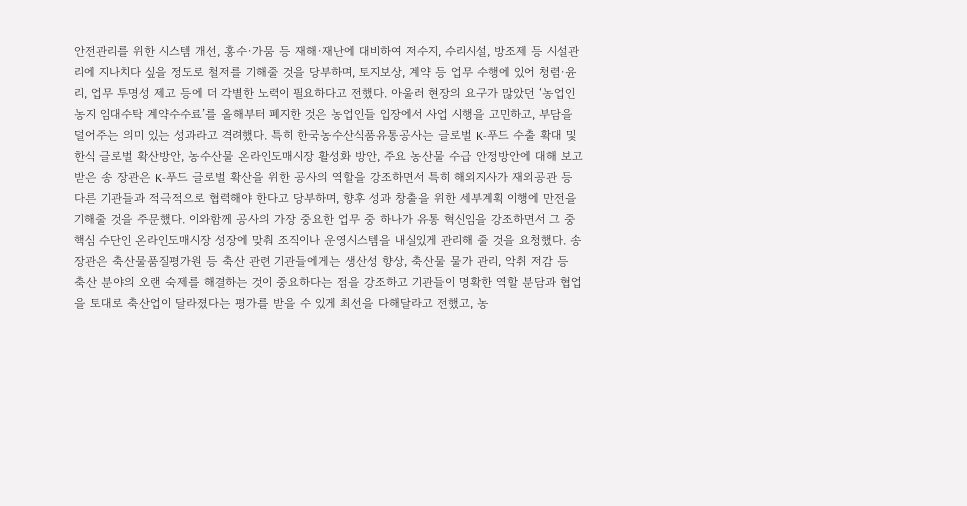안전관리를 위한 시스템 개선, 홍수·가뭄 등 재해·재난에 대비하여 저수지, 수리시설, 방조제 등 시설관리에 지나치다 싶을 정도로 철저를 기해줄 것을 당부하며, 토지보상, 계약 등 업무 수행에 있어 청렴·윤리, 업무 투명성 제고 등에 더 각별한 노력이 필요하다고 전했다. 아울러 현장의 요구가 많았던 ‘농업인 농지 임대수탁 계약수수료’를 올해부터 폐지한 것은 농업인들 입장에서 사업 시행을 고민하고, 부담을 덜어주는 의미 있는 성과라고 격려했다. 특히 한국농수산식품유통공사는 글로벌 K-푸드 수출 확대 및 한식 글로벌 확산방안, 농수산물 온라인도매시장 활성화 방안, 주요 농산물 수급 안정방안에 대해 보고 받은 송 장관은 K-푸드 글로벌 확산을 위한 공사의 역할을 강조하면서 특히 해외지사가 재외공관 등 다른 기관들과 적극적으로 협력해야 한다고 당부하며, 향후 성과 창출을 위한 세부계획 이행에 만전을 기해줄 것을 주문했다. 이와함께 공사의 가장 중요한 업무 중 하나가 유통 혁신임을 강조하면서 그 중 핵심 수단인 온라인도매시장 성장에 맞춰 조직이나 운영시스템을 내실있게 관리해 줄 것을 요청했다. 송 장관은 축산물품질평가원 등 축산 관련 기관들에게는 생산성 향상, 축산물 물가 관리, 악취 저감 등 축산 분야의 오랜 숙제를 해결하는 것이 중요하다는 점을 강조하고 기관들이 명확한 역할 분담과 협업을 토대로 축산업이 달라졌다는 평가를 받을 수 있게 최선을 다해달라고 전했고, 농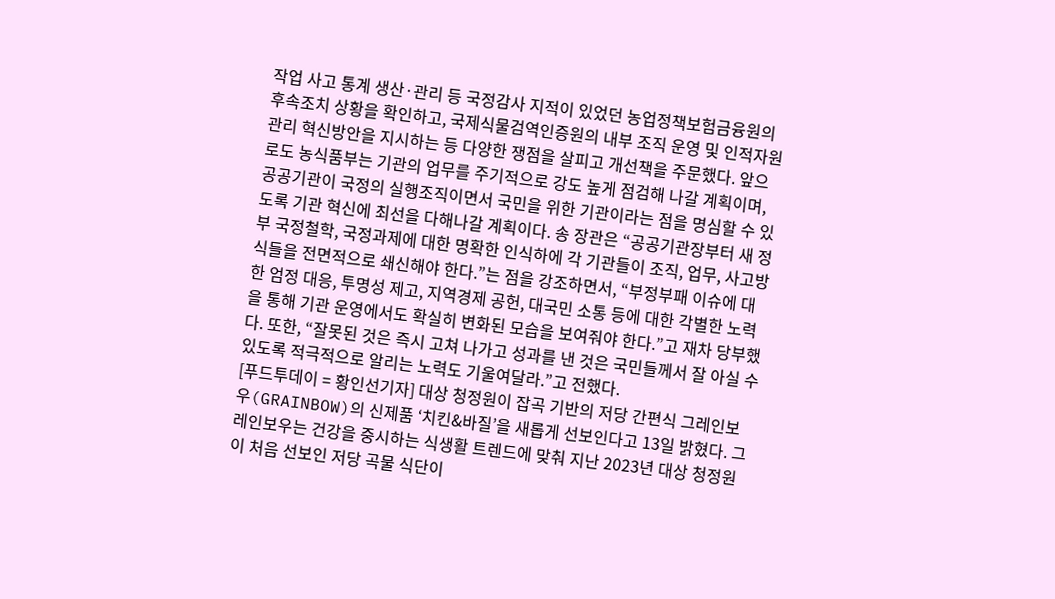작업 사고 통계 생산·관리 등 국정감사 지적이 있었던 농업정책보험금융원의 후속조치 상황을 확인하고, 국제식물검역인증원의 내부 조직 운영 및 인적자원 관리 혁신방안을 지시하는 등 다양한 쟁점을 살피고 개선책을 주문했다. 앞으로도 농식품부는 기관의 업무를 주기적으로 강도 높게 점검해 나갈 계획이며, 공공기관이 국정의 실행조직이면서 국민을 위한 기관이라는 점을 명심할 수 있도록 기관 혁신에 최선을 다해나갈 계획이다. 송 장관은 “공공기관장부터 새 정부 국정철학, 국정과제에 대한 명확한 인식하에 각 기관들이 조직, 업무, 사고방식들을 전면적으로 쇄신해야 한다.”는 점을 강조하면서, “부정부패 이슈에 대한 엄정 대응, 투명성 제고, 지역경제 공헌, 대국민 소통 등에 대한 각별한 노력을 통해 기관 운영에서도 확실히 변화된 모습을 보여줘야 한다.”고 재차 당부했다. 또한, “잘못된 것은 즉시 고쳐 나가고 성과를 낸 것은 국민들께서 잘 아실 수 있도록 적극적으로 알리는 노력도 기울여달라.”고 전했다.
[푸드투데이 = 황인선기자] 대상 청정원이 잡곡 기반의 저당 간편식 그레인보우(GRAINBOW)의 신제품 ‘치킨&바질’을 새롭게 선보인다고 13일 밝혔다. 그레인보우는 건강을 중시하는 식생활 트렌드에 맞춰 지난 2023년 대상 청정원이 처음 선보인 저당 곡물 식단이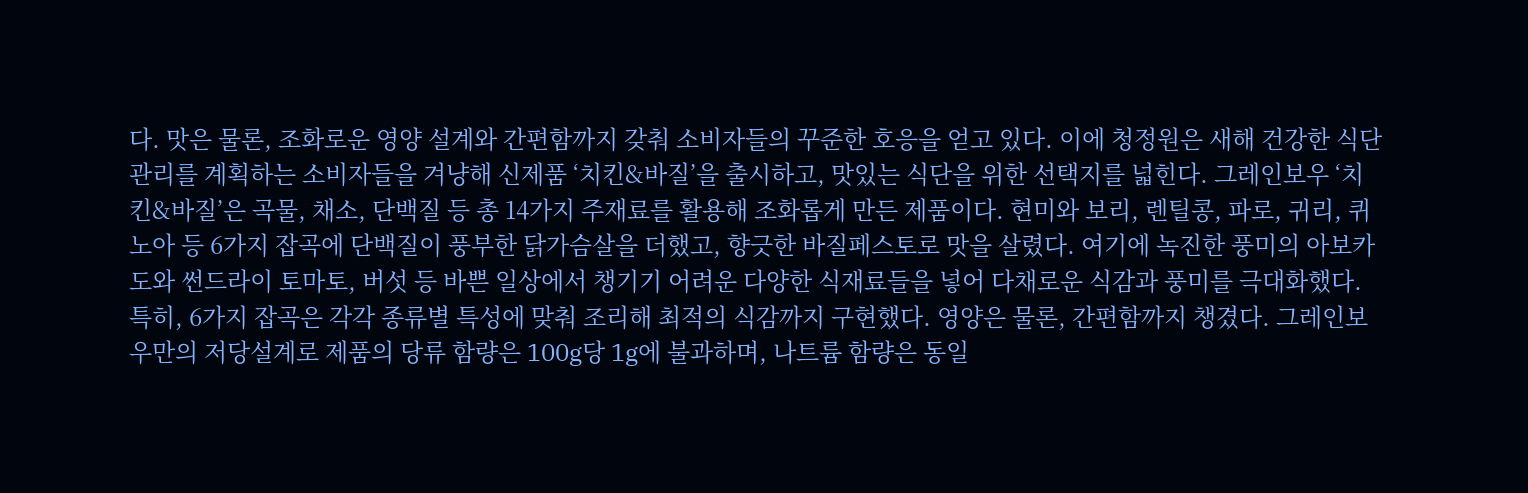다. 맛은 물론, 조화로운 영양 설계와 간편함까지 갖춰 소비자들의 꾸준한 호응을 얻고 있다. 이에 청정원은 새해 건강한 식단 관리를 계획하는 소비자들을 겨냥해 신제품 ‘치킨&바질’을 출시하고, 맛있는 식단을 위한 선택지를 넓힌다. 그레인보우 ‘치킨&바질’은 곡물, 채소, 단백질 등 총 14가지 주재료를 활용해 조화롭게 만든 제품이다. 현미와 보리, 렌틸콩, 파로, 귀리, 퀴노아 등 6가지 잡곡에 단백질이 풍부한 닭가슴살을 더했고, 향긋한 바질페스토로 맛을 살렸다. 여기에 녹진한 풍미의 아보카도와 썬드라이 토마토, 버섯 등 바쁜 일상에서 챙기기 어려운 다양한 식재료들을 넣어 다채로운 식감과 풍미를 극대화했다. 특히, 6가지 잡곡은 각각 종류별 특성에 맞춰 조리해 최적의 식감까지 구현했다. 영양은 물론, 간편함까지 챙겼다. 그레인보우만의 저당설계로 제품의 당류 함량은 100g당 1g에 불과하며, 나트륨 함량은 동일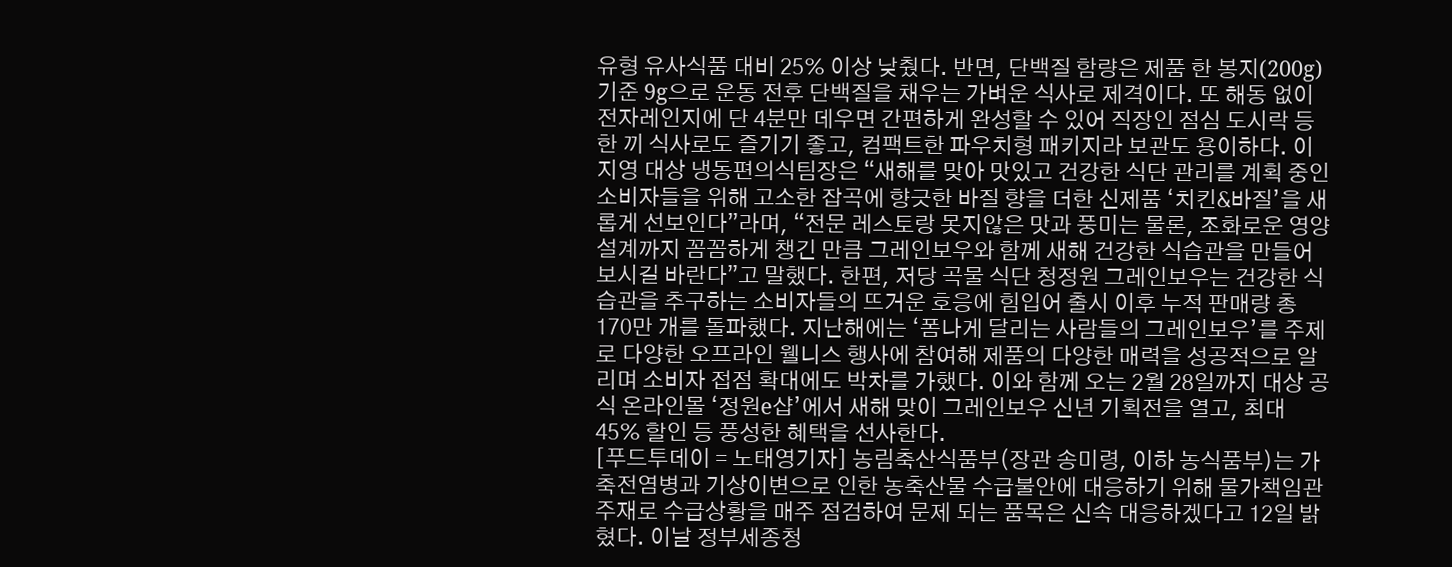유형 유사식품 대비 25% 이상 낮췄다. 반면, 단백질 함량은 제품 한 봉지(200g) 기준 9g으로 운동 전후 단백질을 채우는 가벼운 식사로 제격이다. 또 해동 없이 전자레인지에 단 4분만 데우면 간편하게 완성할 수 있어 직장인 점심 도시락 등 한 끼 식사로도 즐기기 좋고, 컴팩트한 파우치형 패키지라 보관도 용이하다. 이지영 대상 냉동편의식팀장은 “새해를 맞아 맛있고 건강한 식단 관리를 계획 중인 소비자들을 위해 고소한 잡곡에 향긋한 바질 향을 더한 신제품 ‘치킨&바질’을 새롭게 선보인다”라며, “전문 레스토랑 못지않은 맛과 풍미는 물론, 조화로운 영양 설계까지 꼼꼼하게 챙긴 만큼 그레인보우와 함께 새해 건강한 식습관을 만들어 보시길 바란다”고 말했다. 한편, 저당 곡물 식단 청정원 그레인보우는 건강한 식습관을 추구하는 소비자들의 뜨거운 호응에 힘입어 출시 이후 누적 판매량 총 170만 개를 돌파했다. 지난해에는 ‘폼나게 달리는 사람들의 그레인보우’를 주제로 다양한 오프라인 웰니스 행사에 참여해 제품의 다양한 매력을 성공적으로 알리며 소비자 접점 확대에도 박차를 가했다. 이와 함께 오는 2월 28일까지 대상 공식 온라인몰 ‘정원e샵’에서 새해 맞이 그레인보우 신년 기획전을 열고, 최대 45% 할인 등 풍성한 혜택을 선사한다.
[푸드투데이 = 노태영기자] 농림축산식품부(장관 송미령, 이하 농식품부)는 가축전염병과 기상이변으로 인한 농축산물 수급불안에 대응하기 위해 물가책임관 주재로 수급상황을 매주 점검하여 문제 되는 품목은 신속 대응하겠다고 12일 밝혔다. 이날 정부세종청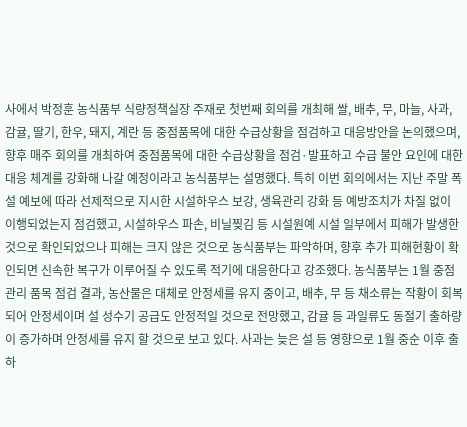사에서 박정훈 농식품부 식량정책실장 주재로 첫번째 회의를 개최해 쌀, 배추, 무, 마늘, 사과, 감귤, 딸기, 한우, 돼지, 계란 등 중점품목에 대한 수급상황을 점검하고 대응방안을 논의했으며, 향후 매주 회의를 개최하여 중점품목에 대한 수급상황을 점검·발표하고 수급 불안 요인에 대한 대응 체계를 강화해 나갈 예정이라고 농식품부는 설명했다. 특히 이번 회의에서는 지난 주말 폭설 예보에 따라 선제적으로 지시한 시설하우스 보강, 생육관리 강화 등 예방조치가 차질 없이 이행되었는지 점검했고, 시설하우스 파손, 비닐찢김 등 시설원예 시설 일부에서 피해가 발생한 것으로 확인되었으나 피해는 크지 않은 것으로 농식품부는 파악하며, 향후 추가 피해현황이 확인되면 신속한 복구가 이루어질 수 있도록 적기에 대응한다고 강조했다. 농식품부는 1월 중점관리 품목 점검 결과, 농산물은 대체로 안정세를 유지 중이고, 배추, 무 등 채소류는 작황이 회복되어 안정세이며 설 성수기 공급도 안정적일 것으로 전망했고, 감귤 등 과일류도 동절기 출하량이 증가하며 안정세를 유지 할 것으로 보고 있다. 사과는 늦은 설 등 영향으로 1월 중순 이후 출하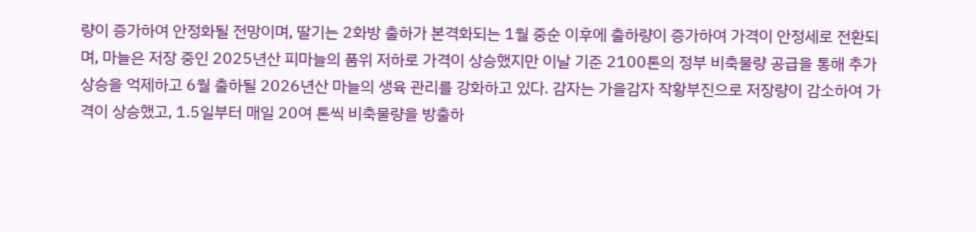량이 증가하여 안정화될 전망이며, 딸기는 2화방 출하가 본격화되는 1월 중순 이후에 출하량이 증가하여 가격이 안정세로 전환되며, 마늘은 저장 중인 2025년산 피마늘의 품위 저하로 가격이 상승했지만 이날 기준 2100톤의 정부 비축물량 공급을 통해 추가 상승을 억제하고 6월 출하될 2026년산 마늘의 생육 관리를 강화하고 있다. 감자는 가을감자 작황부진으로 저장량이 감소하여 가격이 상승했고, 1.5일부터 매일 20여 톤씩 비축물량을 방출하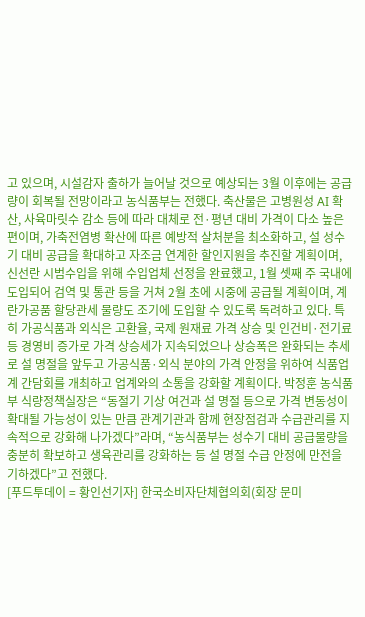고 있으며, 시설감자 출하가 늘어날 것으로 예상되는 3월 이후에는 공급량이 회복될 전망이라고 농식품부는 전했다. 축산물은 고병원성 AI 확산, 사육마릿수 감소 등에 따라 대체로 전·평년 대비 가격이 다소 높은 편이며, 가축전염병 확산에 따른 예방적 살처분을 최소화하고, 설 성수기 대비 공급을 확대하고 자조금 연계한 할인지원을 추진할 계획이며, 신선란 시범수입을 위해 수입업체 선정을 완료했고, 1월 셋째 주 국내에 도입되어 검역 및 통관 등을 거쳐 2월 초에 시중에 공급될 계획이며, 계란가공품 할당관세 물량도 조기에 도입할 수 있도록 독려하고 있다. 특히 가공식품과 외식은 고환율, 국제 원재료 가격 상승 및 인건비·전기료 등 경영비 증가로 가격 상승세가 지속되었으나 상승폭은 완화되는 추세로 설 명절을 앞두고 가공식품·외식 분야의 가격 안정을 위하여 식품업계 간담회를 개최하고 업계와의 소통을 강화할 계획이다. 박정훈 농식품부 식량정책실장은 “동절기 기상 여건과 설 명절 등으로 가격 변동성이 확대될 가능성이 있는 만큼 관계기관과 함께 현장점검과 수급관리를 지속적으로 강화해 나가겠다”라며, “농식품부는 성수기 대비 공급물량을 충분히 확보하고 생육관리를 강화하는 등 설 명절 수급 안정에 만전을 기하겠다”고 전했다.
[푸드투데이 = 황인선기자] 한국소비자단체협의회(회장 문미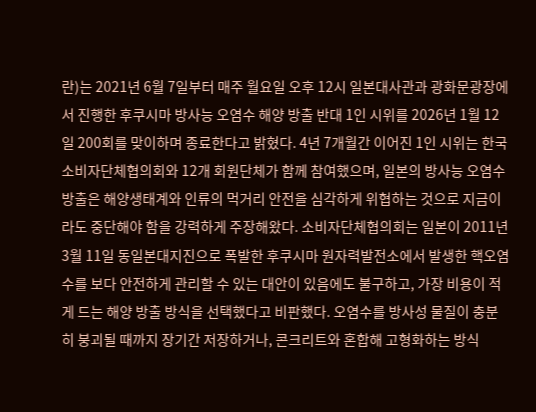란)는 2021년 6월 7일부터 매주 월요일 오후 12시 일본대사관과 광화문광장에서 진행한 후쿠시마 방사능 오염수 해양 방출 반대 1인 시위를 2026년 1월 12일 200회를 맞이하며 종료한다고 밝혔다. 4년 7개월간 이어진 1인 시위는 한국소비자단체협의회와 12개 회원단체가 함께 참여했으며, 일본의 방사능 오염수 방출은 해양생태계와 인류의 먹거리 안전을 심각하게 위협하는 것으로 지금이라도 중단해야 함을 강력하게 주장해왔다. 소비자단체협의회는 일본이 2011년 3월 11일 동일본대지진으로 폭발한 후쿠시마 원자력발전소에서 발생한 핵오염수를 보다 안전하게 관리할 수 있는 대안이 있음에도 불구하고, 가장 비용이 적게 드는 해양 방출 방식을 선택했다고 비판했다. 오염수를 방사성 물질이 충분히 붕괴될 때까지 장기간 저장하거나, 콘크리트와 혼합해 고형화하는 방식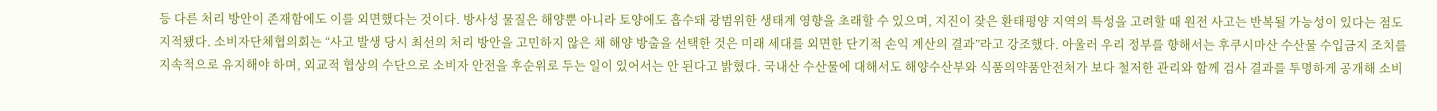등 다른 처리 방안이 존재함에도 이를 외면했다는 것이다. 방사성 물질은 해양뿐 아니라 토양에도 흡수돼 광범위한 생태계 영향을 초래할 수 있으며, 지진이 잦은 환태평양 지역의 특성을 고려할 때 원전 사고는 반복될 가능성이 있다는 점도 지적됐다. 소비자단체협의회는 “사고 발생 당시 최선의 처리 방안을 고민하지 않은 채 해양 방출을 선택한 것은 미래 세대를 외면한 단기적 손익 계산의 결과”라고 강조했다. 아울러 우리 정부를 향해서는 후쿠시마산 수산물 수입금지 조치를 지속적으로 유지해야 하며, 외교적 협상의 수단으로 소비자 안전을 후순위로 두는 일이 있어서는 안 된다고 밝혔다. 국내산 수산물에 대해서도 해양수산부와 식품의약품안전처가 보다 철저한 관리와 함께 검사 결과를 투명하게 공개해 소비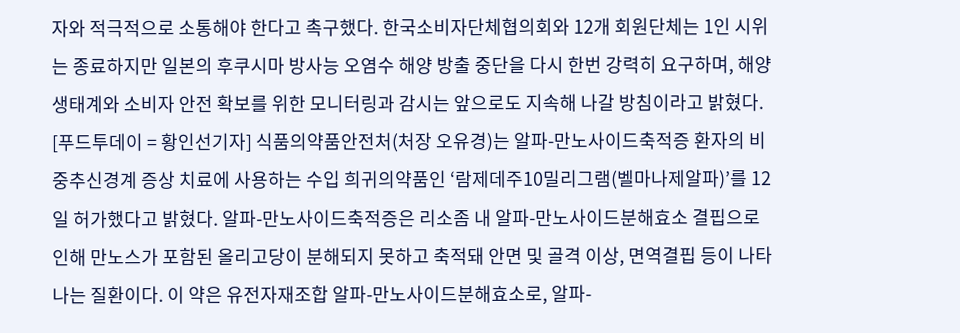자와 적극적으로 소통해야 한다고 촉구했다. 한국소비자단체협의회와 12개 회원단체는 1인 시위는 종료하지만 일본의 후쿠시마 방사능 오염수 해양 방출 중단을 다시 한번 강력히 요구하며, 해양 생태계와 소비자 안전 확보를 위한 모니터링과 감시는 앞으로도 지속해 나갈 방침이라고 밝혔다.
[푸드투데이 = 황인선기자] 식품의약품안전처(처장 오유경)는 알파-만노사이드축적증 환자의 비중추신경계 증상 치료에 사용하는 수입 희귀의약품인 ‘람제데주10밀리그램(벨마나제알파)’를 12일 허가했다고 밝혔다. 알파-만노사이드축적증은 리소좀 내 알파-만노사이드분해효소 결핍으로 인해 만노스가 포함된 올리고당이 분해되지 못하고 축적돼 안면 및 골격 이상, 면역결핍 등이 나타나는 질환이다. 이 약은 유전자재조합 알파-만노사이드분해효소로, 알파-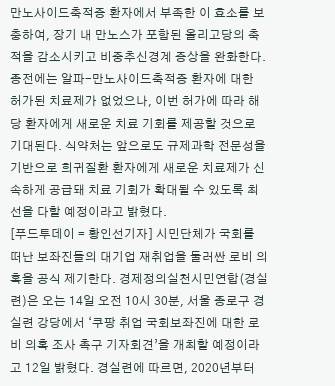만노사이드축적증 환자에서 부족한 이 효소를 보충하여, 장기 내 만노스가 포함된 올리고당의 축적을 감소시키고 비중추신경계 증상을 완화한다. 종전에는 알파-만노사이드축적증 환자에 대한 허가된 치료제가 없었으나, 이번 허가에 따라 해당 환자에게 새로운 치료 기회를 제공할 것으로 기대된다. 식약처는 앞으로도 규제과학 전문성을 기반으로 희귀질환 환자에게 새로운 치료제가 신속하게 공급돼 치료 기회가 확대될 수 있도록 최선을 다할 예정이라고 밝혔다.
[푸드투데이 = 황인선기자] 시민단체가 국회를 떠난 보좌진들의 대기업 재취업을 둘러싼 로비 의혹을 공식 제기한다. 경제정의실천시민연합(경실련)은 오는 14일 오전 10시 30분, 서울 종로구 경실련 강당에서 ‘쿠팡 취업 국회보좌진에 대한 로비 의혹 조사 촉구 기자회견’을 개최할 예정이라고 12일 밝혔다. 경실련에 따르면, 2020년부터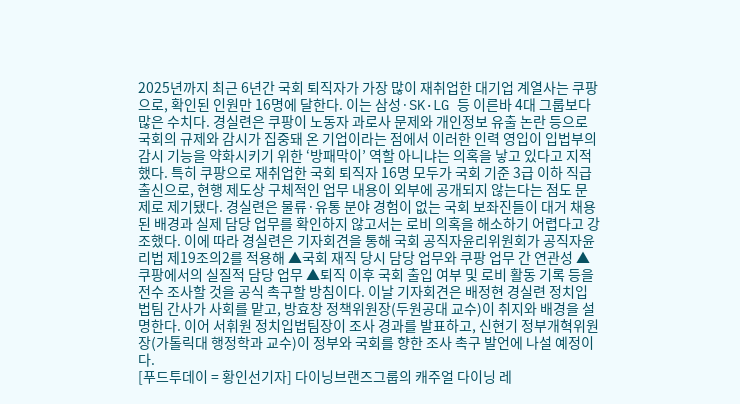2025년까지 최근 6년간 국회 퇴직자가 가장 많이 재취업한 대기업 계열사는 쿠팡으로, 확인된 인원만 16명에 달한다. 이는 삼성·SK·LG 등 이른바 4대 그룹보다 많은 수치다. 경실련은 쿠팡이 노동자 과로사 문제와 개인정보 유출 논란 등으로 국회의 규제와 감시가 집중돼 온 기업이라는 점에서 이러한 인력 영입이 입법부의 감시 기능을 약화시키기 위한 ‘방패막이’ 역할 아니냐는 의혹을 낳고 있다고 지적했다. 특히 쿠팡으로 재취업한 국회 퇴직자 16명 모두가 국회 기준 3급 이하 직급 출신으로, 현행 제도상 구체적인 업무 내용이 외부에 공개되지 않는다는 점도 문제로 제기됐다. 경실련은 물류·유통 분야 경험이 없는 국회 보좌진들이 대거 채용된 배경과 실제 담당 업무를 확인하지 않고서는 로비 의혹을 해소하기 어렵다고 강조했다. 이에 따라 경실련은 기자회견을 통해 국회 공직자윤리위원회가 공직자윤리법 제19조의2를 적용해 ▲국회 재직 당시 담당 업무와 쿠팡 업무 간 연관성 ▲쿠팡에서의 실질적 담당 업무 ▲퇴직 이후 국회 출입 여부 및 로비 활동 기록 등을 전수 조사할 것을 공식 촉구할 방침이다. 이날 기자회견은 배정현 경실련 정치입법팀 간사가 사회를 맡고, 방효창 정책위원장(두원공대 교수)이 취지와 배경을 설명한다. 이어 서휘원 정치입법팀장이 조사 경과를 발표하고, 신현기 정부개혁위원장(가톨릭대 행정학과 교수)이 정부와 국회를 향한 조사 촉구 발언에 나설 예정이다.
[푸드투데이 = 황인선기자] 다이닝브랜즈그룹의 캐주얼 다이닝 레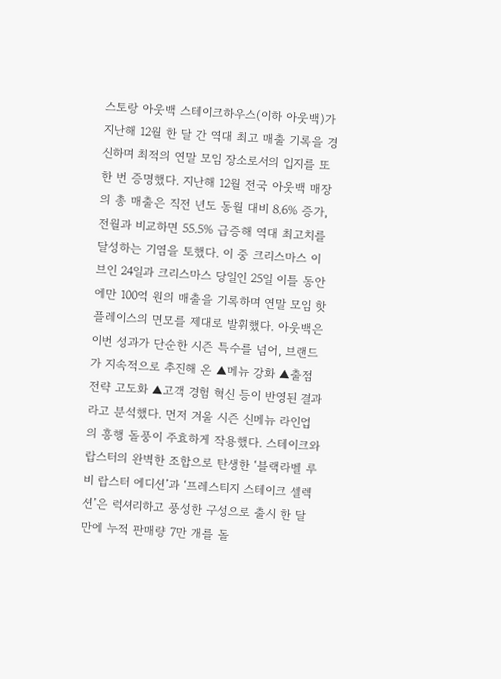스토랑 아웃백 스테이크하우스(이하 아웃백)가 지난해 12월 한 달 간 역대 최고 매출 기록을 경신하며 최적의 연말 모임 장소로서의 입지를 또 한 번 증명했다. 지난해 12월 전국 아웃백 매장의 총 매출은 직전 년도 동월 대비 8.6% 증가, 전월과 비교하면 55.5% 급증해 역대 최고치를 달성하는 기염을 토했다. 이 중 크리스마스 이브인 24일과 크리스마스 당일인 25일 이틀 동안에만 100억 원의 매출을 기록하며 연말 모임 핫플레이스의 면모를 제대로 발휘했다. 아웃백은 이번 성과가 단순한 시즌 특수를 넘어, 브랜드가 지속적으로 추진해 온 ▲메뉴 강화 ▲출점 전략 고도화 ▲고객 경험 혁신 등이 반영된 결과라고 분석했다. 먼저 겨울 시즌 신메뉴 라인업의 흥행 돌풍이 주효하게 작용했다. 스테이크와 랍스터의 완벽한 조합으로 탄생한 ‘블랙라벨 루비 랍스터 에디션’과 ‘프레스티지 스테이크 셀렉션’은 럭셔리하고 풍성한 구성으로 출시 한 달 만에 누적 판매량 7만 개를 돌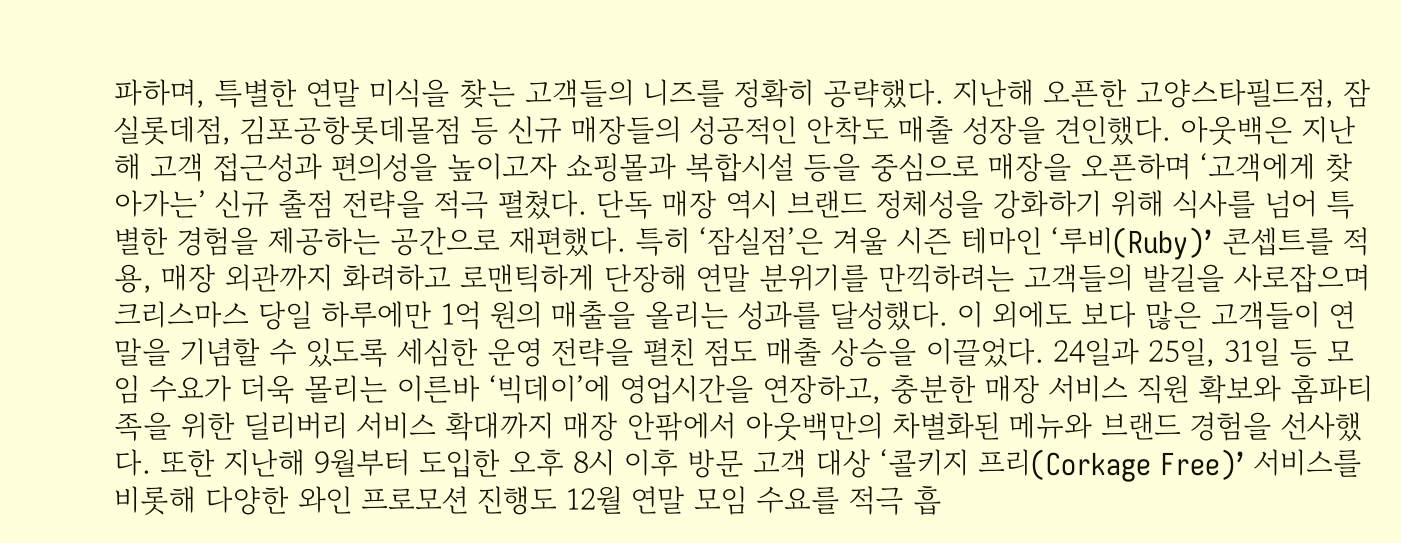파하며, 특별한 연말 미식을 찾는 고객들의 니즈를 정확히 공략했다. 지난해 오픈한 고양스타필드점, 잠실롯데점, 김포공항롯데몰점 등 신규 매장들의 성공적인 안착도 매출 성장을 견인했다. 아웃백은 지난해 고객 접근성과 편의성을 높이고자 쇼핑몰과 복합시설 등을 중심으로 매장을 오픈하며 ‘고객에게 찾아가는’ 신규 출점 전략을 적극 펼쳤다. 단독 매장 역시 브랜드 정체성을 강화하기 위해 식사를 넘어 특별한 경험을 제공하는 공간으로 재편했다. 특히 ‘잠실점’은 겨울 시즌 테마인 ‘루비(Ruby)’ 콘셉트를 적용, 매장 외관까지 화려하고 로맨틱하게 단장해 연말 분위기를 만끽하려는 고객들의 발길을 사로잡으며 크리스마스 당일 하루에만 1억 원의 매출을 올리는 성과를 달성했다. 이 외에도 보다 많은 고객들이 연말을 기념할 수 있도록 세심한 운영 전략을 펼친 점도 매출 상승을 이끌었다. 24일과 25일, 31일 등 모임 수요가 더욱 몰리는 이른바 ‘빅데이’에 영업시간을 연장하고, 충분한 매장 서비스 직원 확보와 홈파티족을 위한 딜리버리 서비스 확대까지 매장 안팎에서 아웃백만의 차별화된 메뉴와 브랜드 경험을 선사했다. 또한 지난해 9월부터 도입한 오후 8시 이후 방문 고객 대상 ‘콜키지 프리(Corkage Free)’ 서비스를 비롯해 다양한 와인 프로모션 진행도 12월 연말 모임 수요를 적극 흡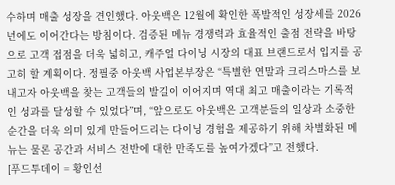수하며 매출 성장을 견인했다. 아웃백은 12월에 확인한 폭발적인 성장세를 2026년에도 이어간다는 방침이다. 검증된 메뉴 경쟁력과 효율적인 출점 전략을 바탕으로 고객 접점을 더욱 넓히고, 캐주얼 다이닝 시장의 대표 브랜드로서 입지를 공고히 할 계획이다. 정필중 아웃백 사업본부장은 “특별한 연말과 크리스마스를 보내고자 아웃백을 찾는 고객들의 발길이 이어지며 역대 최고 매출이라는 기록적인 성과를 달성할 수 있었다”며, “앞으로도 아웃백은 고객분들의 일상과 소중한 순간을 더욱 의미 있게 만들어드리는 다이닝 경험을 제공하기 위해 차별화된 메뉴는 물론 공간과 서비스 전반에 대한 만족도를 높여가겠다”고 전했다.
[푸드투데이 = 황인선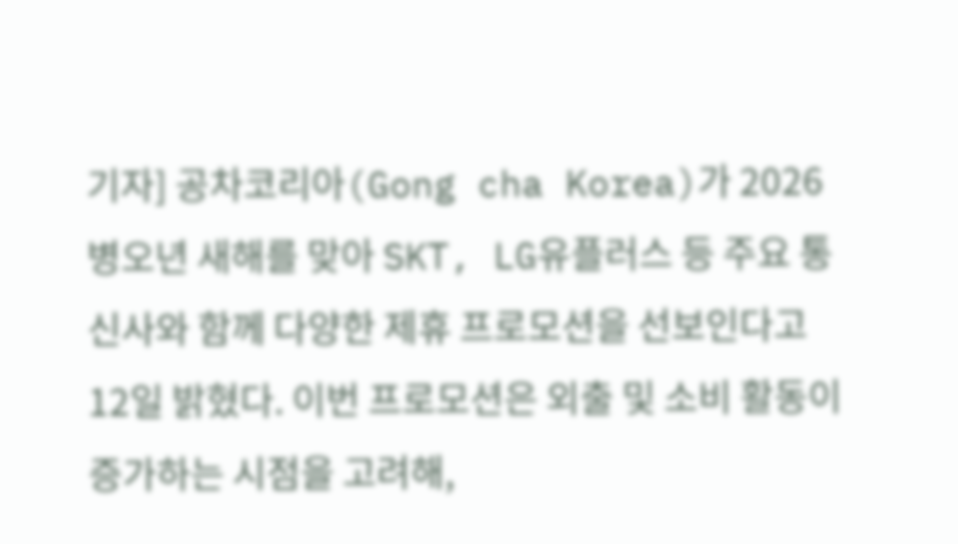기자] 공차코리아(Gong cha Korea)가 2026 병오년 새해를 맞아 SKT, LG유플러스 등 주요 통신사와 함께 다양한 제휴 프로모션을 선보인다고 12일 밝혔다. 이번 프로모션은 외출 및 소비 활동이 증가하는 시점을 고려해,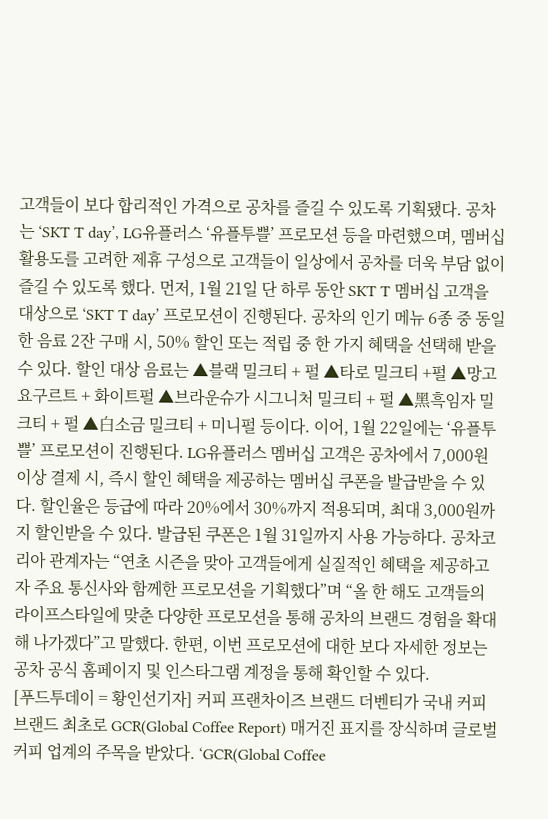고객들이 보다 합리적인 가격으로 공차를 즐길 수 있도록 기획됐다. 공차는 ‘SKT T day’, LG유플러스 ‘유플투쁠’ 프로모션 등을 마련했으며, 멤버십 활용도를 고려한 제휴 구성으로 고객들이 일상에서 공차를 더욱 부담 없이 즐길 수 있도록 했다. 먼저, 1월 21일 단 하루 동안 SKT T 멤버십 고객을 대상으로 ‘SKT T day’ 프로모션이 진행된다. 공차의 인기 메뉴 6종 중 동일한 음료 2잔 구매 시, 50% 할인 또는 적립 중 한 가지 혜택을 선택해 받을 수 있다. 할인 대상 음료는 ▲블랙 밀크티 + 펄 ▲타로 밀크티 +펄 ▲망고 요구르트 + 화이트펄 ▲브라운슈가 시그니처 밀크티 + 펄 ▲黑흑임자 밀크티 + 펄 ▲白소금 밀크티 + 미니펄 등이다. 이어, 1월 22일에는 ‘유플투쁠’ 프로모션이 진행된다. LG유플러스 멤버십 고객은 공차에서 7,000원 이상 결제 시, 즉시 할인 혜택을 제공하는 멤버십 쿠폰을 발급받을 수 있다. 할인율은 등급에 따라 20%에서 30%까지 적용되며, 최대 3,000원까지 할인받을 수 있다. 발급된 쿠폰은 1월 31일까지 사용 가능하다. 공차코리아 관계자는 “연초 시즌을 맞아 고객들에게 실질적인 혜택을 제공하고자 주요 통신사와 함께한 프로모션을 기획했다”며 “올 한 해도 고객들의 라이프스타일에 맞춘 다양한 프로모션을 통해 공차의 브랜드 경험을 확대해 나가겠다”고 말했다. 한편, 이번 프로모션에 대한 보다 자세한 정보는 공차 공식 홈페이지 및 인스타그램 계정을 통해 확인할 수 있다.
[푸드투데이 = 황인선기자] 커피 프랜차이즈 브랜드 더벤티가 국내 커피 브랜드 최초로 GCR(Global Coffee Report) 매거진 표지를 장식하며 글로벌 커피 업계의 주목을 받았다. ‘GCR(Global Coffee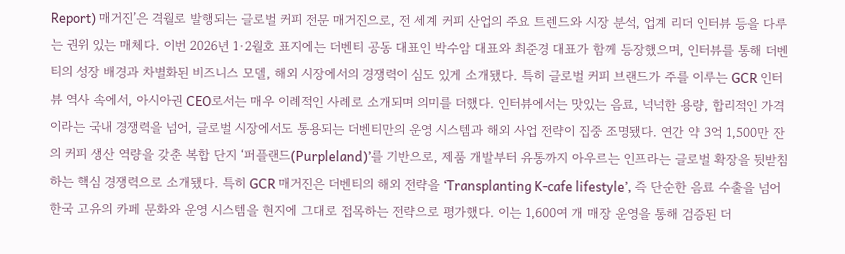Report) 매거진’은 격월로 발행되는 글로벌 커피 전문 매거진으로, 전 세계 커피 산업의 주요 트렌드와 시장 분석, 업계 리더 인터뷰 등을 다루는 권위 있는 매체다. 이번 2026년 1·2월호 표지에는 더벤티 공동 대표인 박수암 대표와 최준경 대표가 함께 등장했으며, 인터뷰를 통해 더벤티의 성장 배경과 차별화된 비즈니스 모델, 해외 시장에서의 경쟁력이 심도 있게 소개됐다. 특히 글로벌 커피 브랜드가 주를 이루는 GCR 인터뷰 역사 속에서, 아시아권 CEO로서는 매우 이례적인 사례로 소개되며 의미를 더했다. 인터뷰에서는 맛있는 음료, 넉넉한 용량, 합리적인 가격이라는 국내 경쟁력을 넘어, 글로벌 시장에서도 통용되는 더벤티만의 운영 시스템과 해외 사업 전략이 집중 조명됐다. 연간 약 3억 1,500만 잔의 커피 생산 역량을 갖춘 복합 단지 ‘퍼플랜드(Purpleland)’를 기반으로, 제품 개발부터 유통까지 아우르는 인프라는 글로벌 확장을 뒷받침하는 핵심 경쟁력으로 소개됐다. 특히 GCR 매거진은 더벤티의 해외 전략을 ‘Transplanting K-cafe lifestyle’, 즉 단순한 음료 수출을 넘어 한국 고유의 카페 문화와 운영 시스템을 현지에 그대로 접목하는 전략으로 평가했다. 이는 1,600여 개 매장 운영을 통해 검증된 더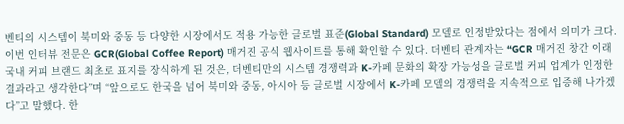벤티의 시스템이 북미와 중동 등 다양한 시장에서도 적용 가능한 글로벌 표준(Global Standard) 모델로 인정받았다는 점에서 의미가 크다. 이번 인터뷰 전문은 GCR(Global Coffee Report) 매거진 공식 웹사이트를 통해 확인할 수 있다. 더벤티 관계자는 “GCR 매거진 창간 이래 국내 커피 브랜드 최초로 표지를 장식하게 된 것은, 더벤티만의 시스템 경쟁력과 K-카페 문화의 확장 가능성을 글로벌 커피 업계가 인정한 결과라고 생각한다”며 “앞으로도 한국을 넘어 북미와 중동, 아시아 등 글로벌 시장에서 K-카페 모델의 경쟁력을 지속적으로 입증해 나가겠다”고 말했다. 한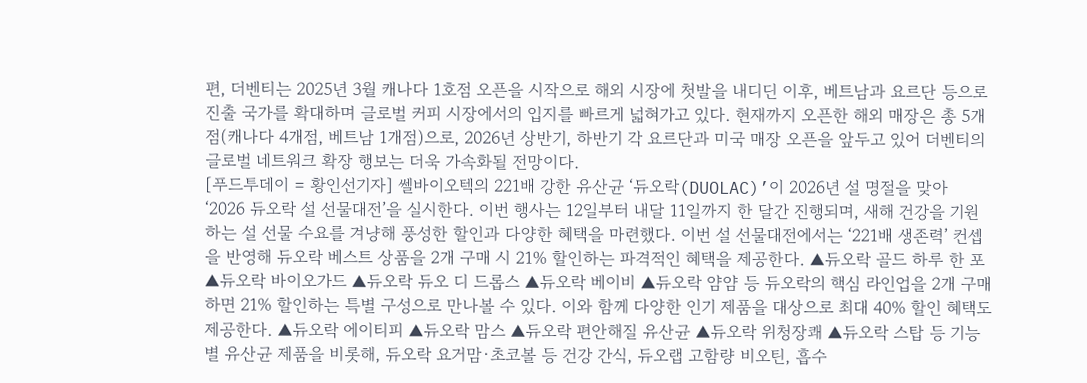편, 더벤티는 2025년 3월 캐나다 1호점 오픈을 시작으로 해외 시장에 첫발을 내디딘 이후, 베트남과 요르단 등으로 진출 국가를 확대하며 글로벌 커피 시장에서의 입지를 빠르게 넓혀가고 있다. 현재까지 오픈한 해외 매장은 총 5개점(캐나다 4개점, 베트남 1개점)으로, 2026년 상반기, 하반기 각 요르단과 미국 매장 오픈을 앞두고 있어 더벤티의 글로벌 네트워크 확장 행보는 더욱 가속화될 전망이다.
[푸드투데이 = 황인선기자] 쎌바이오텍의 221배 강한 유산균 ‘듀오락(DUOLAC)’이 2026년 설 명절을 맞아 ‘2026 듀오락 설 선물대전’을 실시한다. 이번 행사는 12일부터 내달 11일까지 한 달간 진행되며, 새해 건강을 기원하는 설 선물 수요를 겨냥해 풍성한 할인과 다양한 혜택을 마련했다. 이번 설 선물대전에서는 ‘221배 생존력’ 컨셉을 반영해 듀오락 베스트 상품을 2개 구매 시 21% 할인하는 파격적인 혜택을 제공한다. ▲듀오락 골드 하루 한 포 ▲듀오락 바이오가드 ▲듀오락 듀오 디 드롭스 ▲듀오락 베이비 ▲듀오락 얌얌 등 듀오락의 핵심 라인업을 2개 구매하면 21% 할인하는 특별 구성으로 만나볼 수 있다. 이와 함께 다양한 인기 제품을 대상으로 최대 40% 할인 혜택도 제공한다. ▲듀오락 에이티피 ▲듀오락 맘스 ▲듀오락 편안해질 유산균 ▲듀오락 위청장쾌 ▲듀오락 스탑 등 기능별 유산균 제품을 비롯해, 듀오락 요거맘·초코볼 등 건강 간식, 듀오랩 고함량 비오틴, 흡수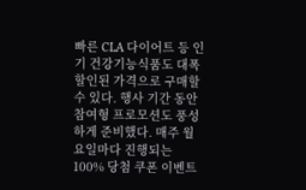빠른 CLA 다이어트 등 인기 건강기능식품도 대폭 할인된 가격으로 구매할 수 있다. 행사 기간 동안 참여형 프로모션도 풍성하게 준비했다. 매주 월요일마다 진행되는 100% 당첨 쿠폰 이벤트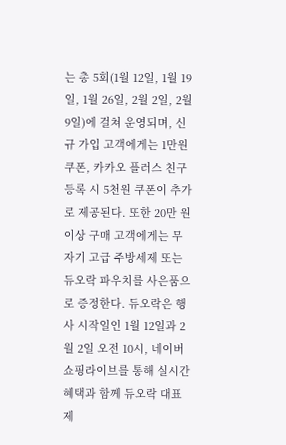는 총 5회(1월 12일, 1월 19일, 1월 26일, 2월 2일, 2월 9일)에 걸쳐 운영되며, 신규 가입 고객에게는 1만원 쿠폰, 카카오 플러스 친구 등록 시 5천원 쿠폰이 추가로 제공된다. 또한 20만 원 이상 구매 고객에게는 무자기 고급 주방세제 또는 듀오락 파우치를 사은품으로 증정한다. 듀오락은 행사 시작일인 1월 12일과 2월 2일 오전 10시, 네이버 쇼핑라이브를 통해 실시간 혜택과 함께 듀오락 대표 제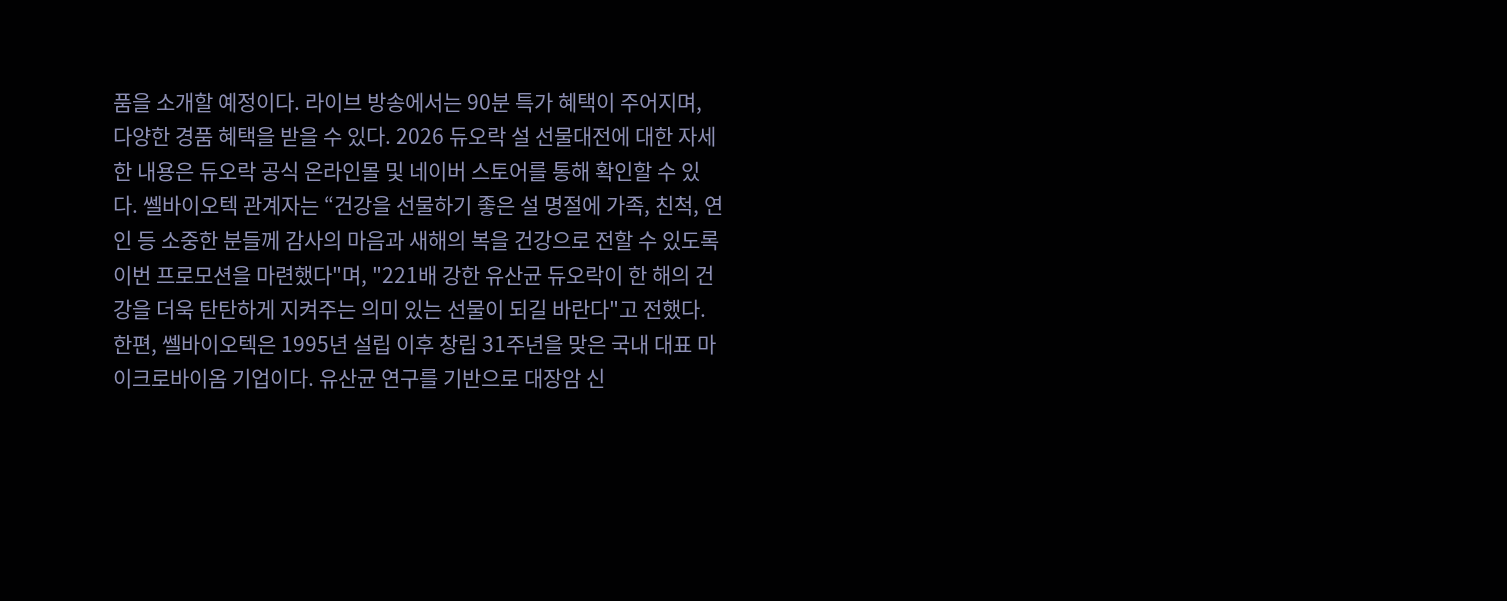품을 소개할 예정이다. 라이브 방송에서는 90분 특가 혜택이 주어지며, 다양한 경품 혜택을 받을 수 있다. 2026 듀오락 설 선물대전에 대한 자세한 내용은 듀오락 공식 온라인몰 및 네이버 스토어를 통해 확인할 수 있다. 쎌바이오텍 관계자는 “건강을 선물하기 좋은 설 명절에 가족, 친척, 연인 등 소중한 분들께 감사의 마음과 새해의 복을 건강으로 전할 수 있도록 이번 프로모션을 마련했다"며, "221배 강한 유산균 듀오락이 한 해의 건강을 더욱 탄탄하게 지켜주는 의미 있는 선물이 되길 바란다"고 전했다. 한편, 쎌바이오텍은 1995년 설립 이후 창립 31주년을 맞은 국내 대표 마이크로바이옴 기업이다. 유산균 연구를 기반으로 대장암 신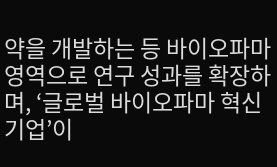약을 개발하는 등 바이오파마 영역으로 연구 성과를 확장하며, ‘글로벌 바이오파마 혁신 기업’이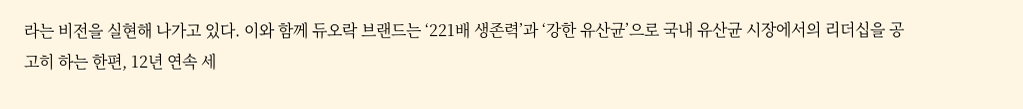라는 비전을 실현해 나가고 있다. 이와 함께 듀오락 브랜드는 ‘221배 생존력’과 ‘강한 유산균’으로 국내 유산균 시장에서의 리더십을 공고히 하는 한편, 12년 연속 세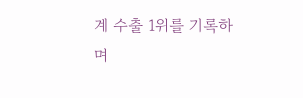계 수출 1위를 기록하며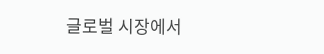글로벌 시장에서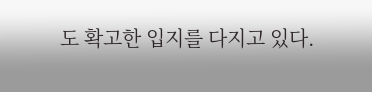도 확고한 입지를 다지고 있다.